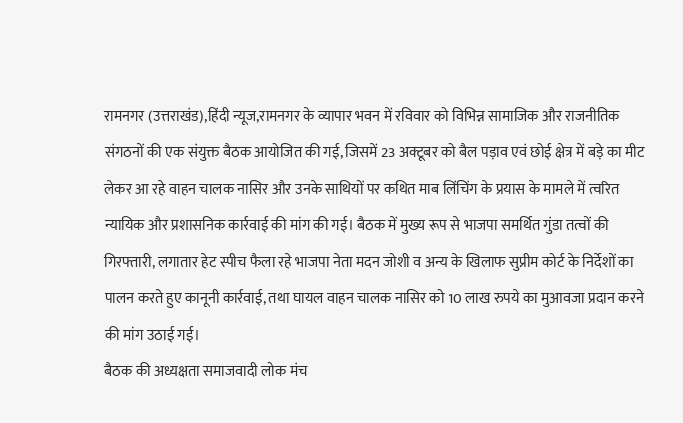रामनगर (उत्तराखंड),हिंदी न्यूज,रामनगर के व्यापार भवन में रविवार को विभिन्न सामाजिक और राजनीतिक संगठनों की एक संयुक्त बैठक आयोजित की गई, जिसमें 23 अक्टूबर को बैल पड़ाव एवं छोई क्षेत्र में बड़े का मीट लेकर आ रहे वाहन चालक नासिर और उनके साथियों पर कथित माब लिंचिंग के प्रयास के मामले में त्वरित न्यायिक और प्रशासनिक कार्रवाई की मांग की गई। बैठक में मुख्य रूप से भाजपा समर्थित गुंडा तत्वों की गिरफ्तारी, लगातार हेट स्पीच फैला रहे भाजपा नेता मदन जोशी व अन्य के खिलाफ सुप्रीम कोर्ट के निर्देशों का पालन करते हुए कानूनी कार्रवाई, तथा घायल वाहन चालक नासिर को 10 लाख रुपये का मुआवजा प्रदान करने की मांग उठाई गई।
बैठक की अध्यक्षता समाजवादी लोक मंच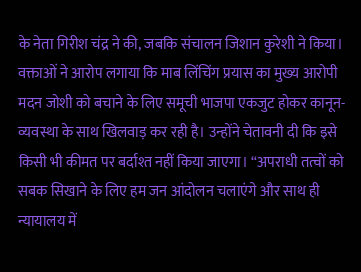के नेता गिरीश चंद्र ने की, जबकि संचालन जिशान कुरेशी ने किया। वक्ताओं ने आरोप लगाया कि माब लिंचिंग प्रयास का मुख्य आरोपी मदन जोशी को बचाने के लिए समूची भाजपा एकजुट होकर कानून-व्यवस्था के साथ खिलवाड़ कर रही है। उन्होंने चेतावनी दी कि इसे किसी भी कीमत पर बर्दाश्त नहीं किया जाएगा। “अपराधी तत्वों को सबक सिखाने के लिए हम जन आंदोलन चलाएंगे और साथ ही न्यायालय में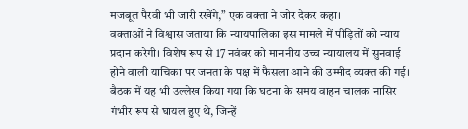मजबूत पैरवी भी जारी रखेंगे,” एक वक्ता ने जोर देकर कहा।
वक्ताओं ने विश्वास जताया कि न्यायपालिका इस मामले में पीड़ितों को न्याय प्रदान करेगी। विशेष रूप से 17 नवंबर को माननीय उच्च न्यायालय में सुनवाई होने वाली याचिका पर जनता के पक्ष में फैसला आने की उम्मीद व्यक्त की गई। बैठक में यह भी उल्लेख किया गया कि घटना के समय वाहन चालक नासिर गंभीर रूप से घायल हुए थे, जिन्हें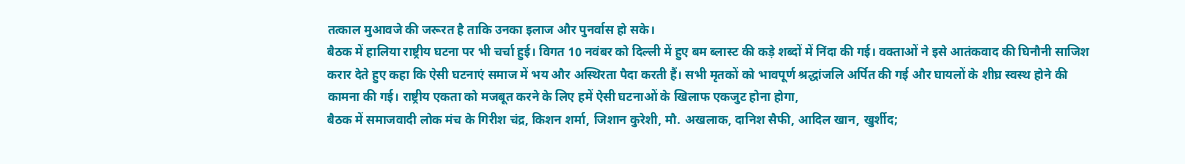तत्काल मुआवजे की जरूरत है ताकि उनका इलाज और पुनर्वास हो सके।
बैठक में हालिया राष्ट्रीय घटना पर भी चर्चा हुई। विगत 10 नवंबर को दिल्ली में हुए बम ब्लास्ट की कड़े शब्दों में निंदा की गई। वक्ताओं ने इसे आतंकवाद की घिनौनी साजिश करार देते हुए कहा कि ऐसी घटनाएं समाज में भय और अस्थिरता पैदा करती हैं। सभी मृतकों को भावपूर्ण श्रद्धांजलि अर्पित की गई और घायलों के शीघ्र स्वस्थ होने की कामना की गई। राष्ट्रीय एकता को मजबूत करने के लिए हमें ऐसी घटनाओं के खिलाफ एकजुट होना होगा,
बैठक में समाजवादी लोक मंच के गिरीश चंद्र, किशन शर्मा, जिशान कुरेशी, मौ. अखलाक, दानिश सैफी, आदिल खान, खुर्शीद;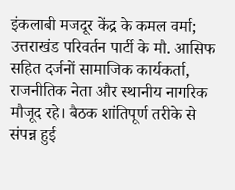इंकलाबी मजदूर केंद्र के कमल वर्मा; उत्तराखंड परिवर्तन पार्टी के मौ. आसिफ सहित दर्जनों सामाजिक कार्यकर्ता, राजनीतिक नेता और स्थानीय नागरिक मौजूद रहे। बैठक शांतिपूर्ण तरीके से संपन्न हुई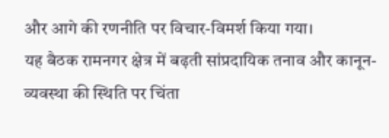और आगे की रणनीति पर विचार-विमर्श किया गया।
यह बैठक रामनगर क्षेत्र में बढ़ती सांप्रदायिक तनाव और कानून-व्यवस्था की स्थिति पर चिंता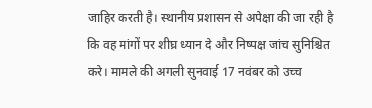जाहिर करती है। स्थानीय प्रशासन से अपेक्षा की जा रही है कि वह मांगों पर शीघ्र ध्यान दे और निष्पक्ष जांच सुनिश्चित करे। मामले की अगली सुनवाई 17 नवंबर को उच्च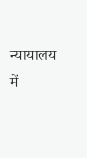न्यायालय में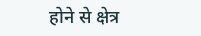होने से क्षेत्र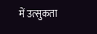में उत्सुकता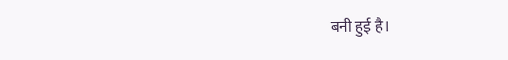बनी हुई है।